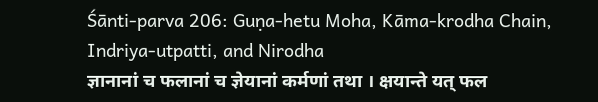Śānti-parva 206: Guṇa-hetu Moha, Kāma-krodha Chain, Indriya-utpatti, and Nirodha
ज्ञानानां च फलानां च ज्ञेयानां कर्मणां तथा । क्षयान्ते यत् फल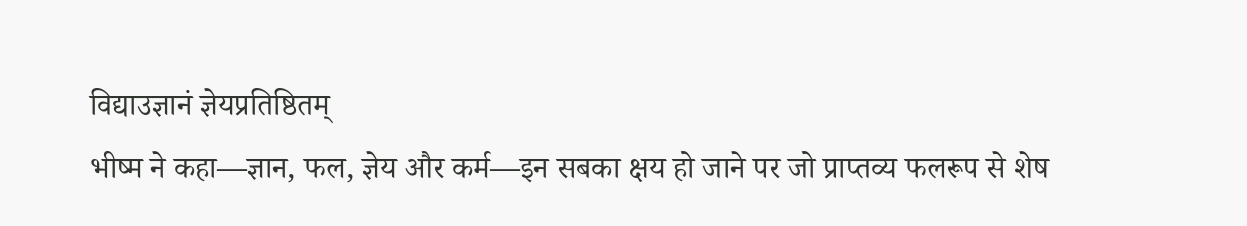विद्याउज्ञानं ज्ञेयप्रतिष्ठितम्
भीष्म ने कहा—ज्ञान, फल, ज्ञेय और कर्म—इन सबका क्षय हो जाने पर जो प्राप्तव्य फलरूप से शेष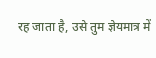रह जाता है, उसे तुम ज्ञेयमात्र में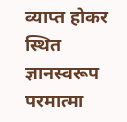व्याप्त होकर स्थित ज्ञानस्वरूप परमात्मा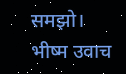समझो।
भीष्म उवाच